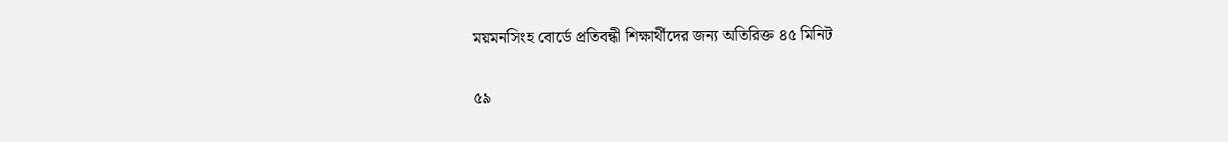ময়মনসিংহ বোর্ডে প্রতিবন্ধী শিক্ষার্থীদের জন্য অতিরিক্ত ৪৫ মিনিট

৫৯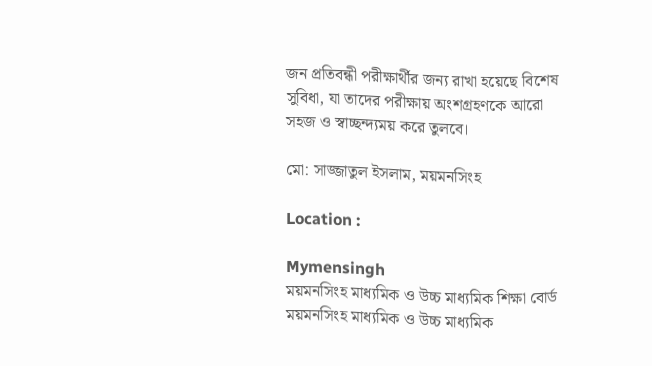জন প্রতিবন্ধী পরীক্ষার্থীর জন্য রাখা হয়েছে বিশেষ সুবিধা, যা তাদের পরীক্ষায় অংশগ্রহণকে আরো সহজ ও স্বাচ্ছন্দ্যময় করে তুলবে।

মো: সাজ্জাতুল ইসলাম, ময়মনসিংহ

Location :

Mymensingh
ময়মনসিংহ মাধ্যমিক ও উচ্চ মাধ্যমিক শিক্ষা বোর্ড
ময়মনসিংহ মাধ্যমিক ও উচ্চ মাধ্যমিক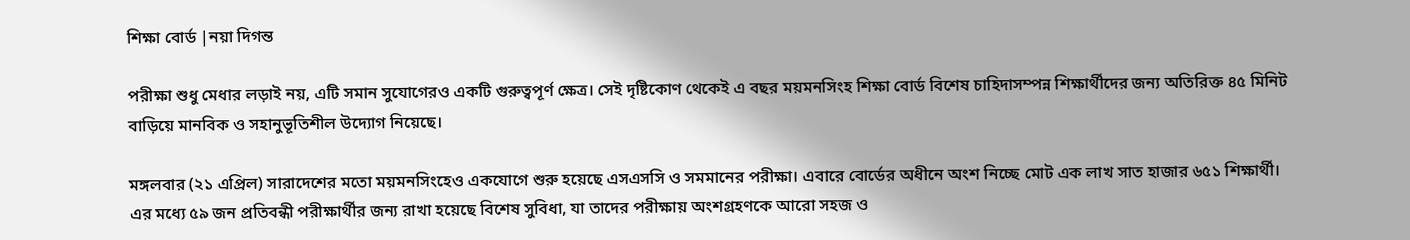শিক্ষা বোর্ড |নয়া দিগন্ত

পরীক্ষা শুধু মেধার লড়াই নয়, এটি সমান সুযোগেরও একটি গুরুত্বপূর্ণ ক্ষেত্র। সেই দৃষ্টিকোণ থেকেই এ বছর ময়মনসিংহ শিক্ষা বোর্ড বিশেষ চাহিদাসম্পন্ন শিক্ষার্থীদের জন্য অতিরিক্ত ৪৫ মিনিট বাড়িয়ে মানবিক ও সহানুভূতিশীল উদ্যোগ নিয়েছে।

মঙ্গলবার (২১ এপ্রিল) সারাদেশের মতো ময়মনসিংহেও একযোগে শুরু হয়েছে এসএসসি ও সমমানের পরীক্ষা। এবারে বোর্ডের অধীনে অংশ নিচ্ছে মোট এক লাখ সাত হাজার ৬৫১ শিক্ষার্থী। এর মধ্যে ৫৯ জন প্রতিবন্ধী পরীক্ষার্থীর জন্য রাখা হয়েছে বিশেষ সুবিধা, যা তাদের পরীক্ষায় অংশগ্রহণকে আরো সহজ ও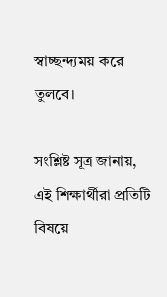স্বাচ্ছন্দ্যময় করে তুলবে।

সংশ্লিষ্ট সূত্র জানায়, এই শিক্ষার্থীরা প্রতিটি বিষয়ে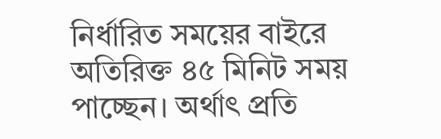নির্ধারিত সময়ের বাইরে অতিরিক্ত ৪৫ মিনিট সময় পাচ্ছেন। অর্থাৎ প্রতি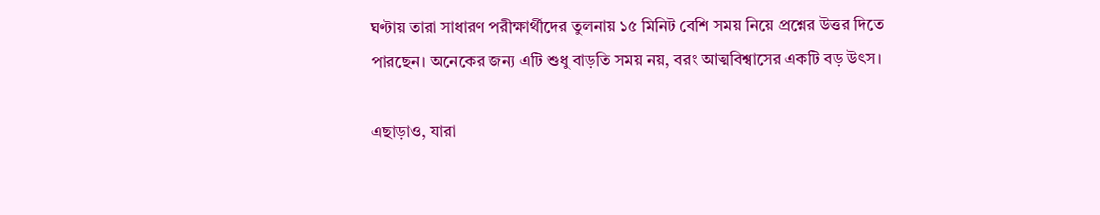ঘণ্টায় তারা সাধারণ পরীক্ষার্থীদের তুলনায় ১৫ মিনিট বেশি সময় নিয়ে প্রশ্নের উত্তর দিতে পারছেন। অনেকের জন্য এটি শুধু বাড়তি সময় নয়, বরং আত্মবিশ্বাসের একটি বড় উৎস।

এছাড়াও, যারা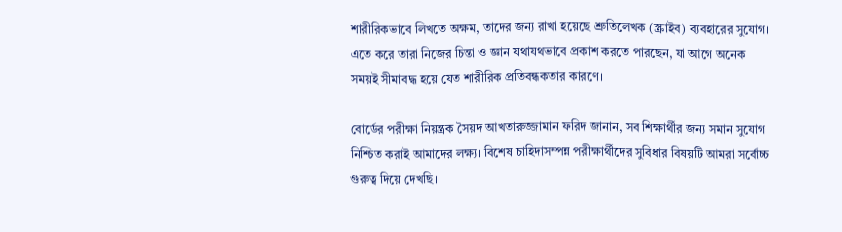শারীরিকভাবে লিখতে অক্ষম, তাদের জন্য রাখা হয়েছে শ্রুতিলেখক (স্ক্রাইব) ব্যবহারের সুযোগ। এতে করে তারা নিজের চিন্তা ও জ্ঞান যথাযথভাবে প্রকাশ করতে পারছেন, যা আগে অনেক সময়ই সীমাবদ্ধ হয়ে যেত শারীরিক প্রতিবন্ধকতার কারণে।

বোর্ডের পরীক্ষা নিয়ন্ত্রক সৈয়দ আখতারুজ্জামান ফরিদ জানান, সব শিক্ষার্থীর জন্য সমান সুযোগ নিশ্চিত করাই আমাদের লক্ষ্য। বিশেষ চাহিদাসম্পন্ন পরীক্ষার্থীদের সুবিধার বিষয়টি আমরা সর্বোচ্চ গুরুত্ব দিয়ে দেখছি।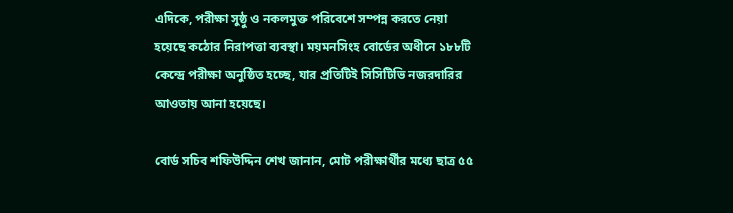এদিকে, পরীক্ষা সুষ্ঠু ও নকলমুক্ত পরিবেশে সম্পন্ন করতে নেয়া হয়েছে কঠোর নিরাপত্তা ব্যবস্থা। ময়মনসিংহ বোর্ডের অধীনে ১৮৮টি কেন্দ্রে পরীক্ষা অনুষ্ঠিত হচ্ছে, যার প্রতিটিই সিসিটিভি নজরদারির আওতায় আনা হয়েছে।

বোর্ড সচিব শফিউদ্দিন শেখ জানান, মোট পরীক্ষার্থীর মধ্যে ছাত্র ৫৫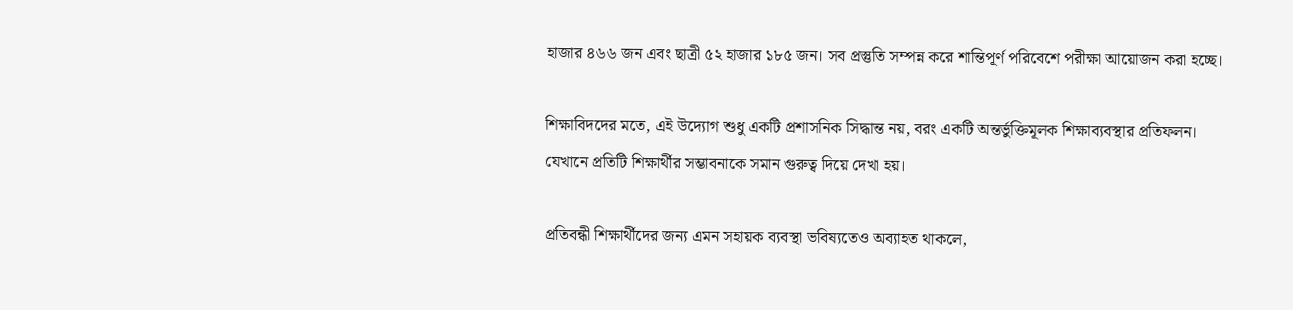হাজার ৪৬৬ জন এবং ছাত্রী ৫২ হাজার ১৮৫ জন। সব প্রস্তুতি সম্পন্ন করে শান্তিপূর্ণ পরিবেশে পরীক্ষা আয়োজন করা হচ্ছে।

শিক্ষাবিদদের মতে, এই উদ্যোগ শুধু একটি প্রশাসনিক সিদ্ধান্ত নয়, বরং একটি অন্তর্ভুক্তিমূলক শিক্ষাব্যবস্থার প্রতিফলন। যেখানে প্রতিটি শিক্ষার্থীর সম্ভাবনাকে সমান গুরুত্ব দিয়ে দেখা হয়।

প্রতিবন্ধী শিক্ষার্থীদের জন্য এমন সহায়ক ব্যবস্থা ভবিষ্যতেও অব্যাহত থাকলে,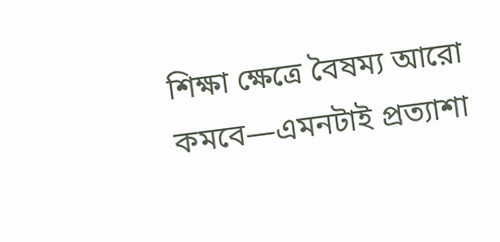শিক্ষা ক্ষেত্রে বৈষম্য আরো কমবে—এমনটাই প্রত্যাশা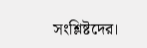সংশ্লিষ্টদের।